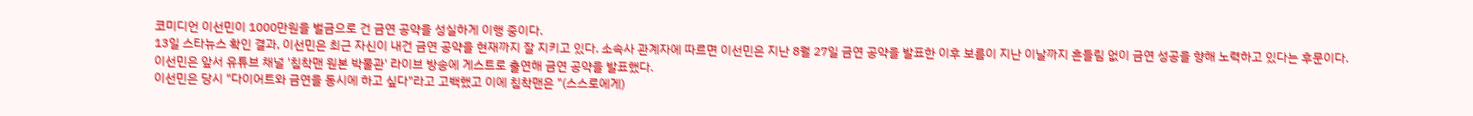코미디언 이선민이 1000만원을 벌금으로 건 금연 공약을 성실하게 이행 중이다.
13일 스타뉴스 확인 결과, 이선민은 최근 자신이 내건 금연 공약을 현재까지 잘 지키고 있다. 소속사 관계자에 따르면 이선민은 지난 8월 27일 금연 공약을 발표한 이후 보름이 지난 이날까지 흔들림 없이 금연 성공을 향해 노력하고 있다는 후문이다.
이선민은 앞서 유튜브 채널 '침착맨 원본 박물관' 라이브 방송에 게스트로 출연해 금연 공약을 발표했다.
이선민은 당시 "다이어트와 금연을 동시에 하고 싶다"라고 고백했고 이에 침착맨은 "(스스로에게)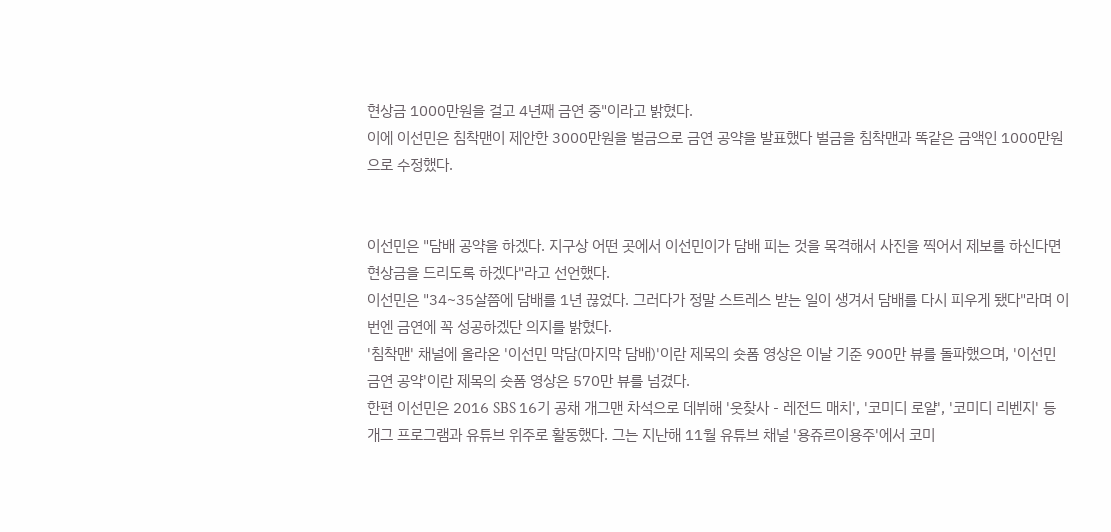현상금 1000만원을 걸고 4년째 금연 중"이라고 밝혔다.
이에 이선민은 침착맨이 제안한 3000만원을 벌금으로 금연 공약을 발표했다 벌금을 침착맨과 똑같은 금액인 1000만원으로 수정했다.


이선민은 "담배 공약을 하겠다. 지구상 어떤 곳에서 이선민이가 담배 피는 것을 목격해서 사진을 찍어서 제보를 하신다면 현상금을 드리도록 하겠다"라고 선언했다.
이선민은 "34~35살쯤에 담배를 1년 끊었다. 그러다가 정말 스트레스 받는 일이 생겨서 담배를 다시 피우게 됐다"라며 이번엔 금연에 꼭 성공하겠단 의지를 밝혔다.
'침착맨' 채널에 올라온 '이선민 막담(마지막 담배)'이란 제목의 숏폼 영상은 이날 기준 900만 뷰를 돌파했으며, '이선민 금연 공약'이란 제목의 숏폼 영상은 570만 뷰를 넘겼다.
한편 이선민은 2016 SBS 16기 공채 개그맨 차석으로 데뷔해 '웃찾사 - 레전드 매치', '코미디 로얄', '코미디 리벤지' 등 개그 프로그램과 유튜브 위주로 활동했다. 그는 지난해 11월 유튜브 채널 '용쥬르이용주'에서 코미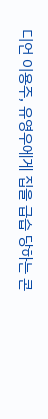디언 이용주, 유영우에게 집을 급습 당하는 콘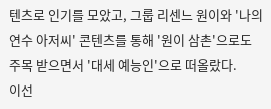텐츠로 인기를 모았고, 그룹 리센느 원이와 '나의 연수 아저씨' 콘텐츠를 통해 '원이 삼촌'으로도 주목 받으면서 '대세 예능인'으로 떠올랐다.
이선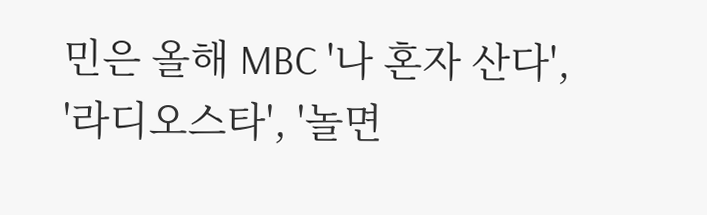민은 올해 MBC '나 혼자 산다', '라디오스타', '놀면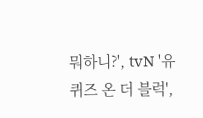뭐하니?', tvN '유 퀴즈 온 더 블럭',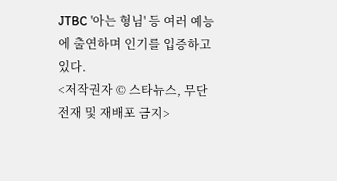JTBC '아는 형님' 등 여러 예능에 출연하며 인기를 입증하고 있다.
<저작권자 © 스타뉴스, 무단전재 및 재배포 금지>